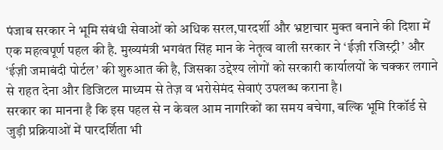पंजाब सरकार ने भूमि संबंधी सेवाओं को अधिक सरल,पारदर्शी और भ्रष्टाचार मुक्त बनाने की दिशा में एक महत्वपूर्ण पहल की है. मुख्यमंत्री भगवंत सिंह मान के नेतृत्व वाली सरकार ने ‘ईज़ी रजिस्ट्री’ और ‘ईज़ी जमाबंदी पोर्टल’ की शुरुआत की है, जिसका उद्देश्य लोगों को सरकारी कार्यालयों के चक्कर लगाने से राहत देना और डिजिटल माध्यम से तेज़ व भरोसेमंद सेवाएं उपलब्ध कराना है।
सरकार का मानना है कि इस पहल से न केवल आम नागरिकों का समय बचेगा, बल्कि भूमि रिकॉर्ड से जुड़ी प्रक्रियाओं में पारदर्शिता भी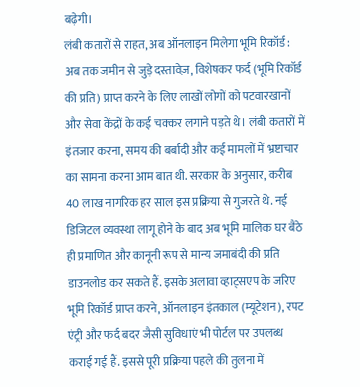बढ़ेगी।
लंबी कतारों से राहत, अब ऑनलाइन मिलेगा भूमि रिकॉर्ड : अब तक जमीन से जुड़े दस्तावेज़, विशेषकर फर्द (भूमि रिकॉर्ड की प्रति) प्राप्त करने के लिए लाखों लोगों को पटवारखानों और सेवा केंद्रों के कई चक्कर लगाने पड़ते थे। लंबी कतारों में इंतजार करना, समय की बर्बादी और कई मामलों में भ्रष्टाचार का सामना करना आम बात थी. सरकार के अनुसार, करीब 40 लाख नागरिक हर साल इस प्रक्रिया से गुजरते थे. नई डिजिटल व्यवस्था लागू होने के बाद अब भूमि मालिक घर बैठे ही प्रमाणित और कानूनी रूप से मान्य जमाबंदी की प्रति डाउनलोड कर सकते हैं. इसके अलावा व्हाट्सएप के जरिए भूमि रिकॉर्ड प्राप्त करने, ऑनलाइन इंतकाल (म्यूटेशन), रपट एंट्री और फर्द बदर जैसी सुविधाएं भी पोर्टल पर उपलब्ध कराई गई हैं. इससे पूरी प्रक्रिया पहले की तुलना में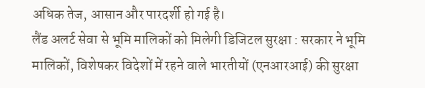अधिक तेज, आसान और पारदर्शी हो गई है।
लैंड अलर्ट सेवा से भूमि मालिकों को मिलेगी डिजिटल सुरक्षा : सरकार ने भूमि मालिकों, विशेषकर विदेशों में रहने वाले भारतीयों (एनआरआई) की सुरक्षा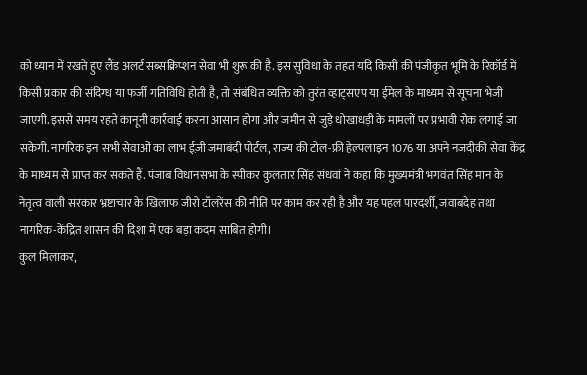को ध्यान में रखते हुए लैंड अलर्ट सब्सक्रिप्शन सेवा भी शुरू की है. इस सुविधा के तहत यदि किसी की पंजीकृत भूमि के रिकॉर्ड में किसी प्रकार की संदिग्ध या फर्जी गतिविधि होती है, तो संबंधित व्यक्ति को तुरंत व्हाट्सएप या ईमेल के माध्यम से सूचना भेजी जाएगी. इससे समय रहते कानूनी कार्रवाई करना आसान होगा और जमीन से जुड़े धोखाधड़ी के मामलों पर प्रभावी रोक लगाई जा सकेगी. नागरिक इन सभी सेवाओं का लाभ ईज़ी जमाबंदी पोर्टल, राज्य की टोल-फ्री हेल्पलाइन 1076 या अपने नजदीकी सेवा केंद्र के माध्यम से प्राप्त कर सकते हैं. पंजाब विधानसभा के स्पीकर कुलतार सिंह संधवां ने कहा कि मुख्यमंत्री भगवंत सिंह मान के नेतृत्व वाली सरकार भ्रष्टाचार के खिलाफ जीरो टॉलरेंस की नीति पर काम कर रही है और यह पहल पारदर्शी, जवाबदेह तथा नागरिक-केंद्रित शासन की दिशा में एक बड़ा कदम साबित होगी।
कुल मिलाकर,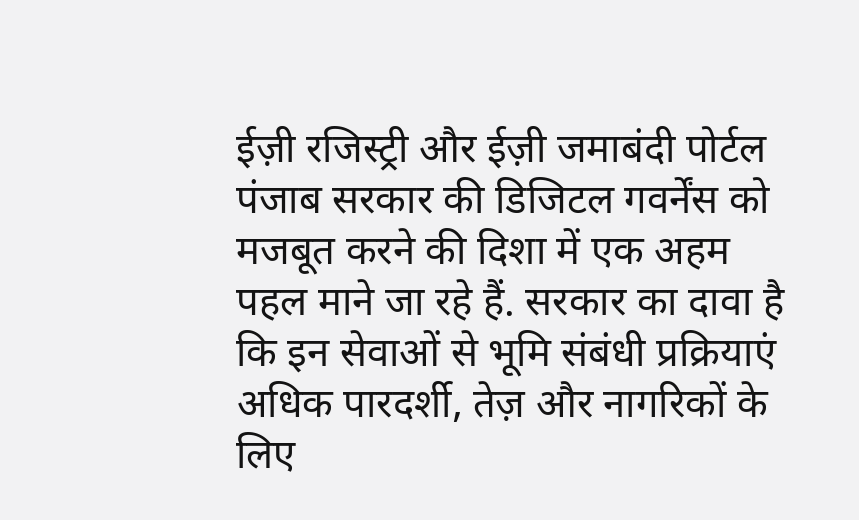ईज़ी रजिस्ट्री और ईज़ी जमाबंदी पोर्टल पंजाब सरकार की डिजिटल गवर्नेंस को मजबूत करने की दिशा में एक अहम पहल माने जा रहे हैं. सरकार का दावा है कि इन सेवाओं से भूमि संबंधी प्रक्रियाएं अधिक पारदर्शी, तेज़ और नागरिकों के लिए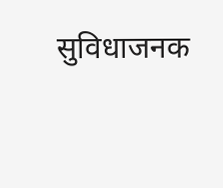सुविधाजनक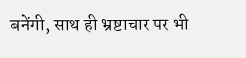बनेंगी, साथ ही भ्रष्टाचार पर भी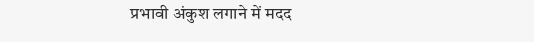प्रभावी अंकुश लगाने में मदद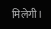मिलेगी।